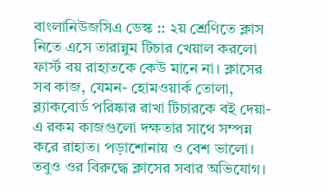বাংলানিউজসিএ ডেস্ক :: ২য় শ্রেণিতে ক্লাস নিতে এসে তারান্নুম টিচার খেয়াল করলো ফার্স্ট বয় রাহাতকে কেউ মানে না। ক্লাসের সব কাজ, যেমন- হোমওয়ার্ক তোলা, ব্ল্যাকবোর্ড পরিষ্কার রাখা টিচারকে বই দেয়া- এ রকম কাজগুলো দক্ষতার সাথে সম্পন্ন করে রাহাত। পড়াশোনায় ও বেশ ভালো। তবুও ওর বিরুদ্ধে ক্লাসের সবার অভিযোগ।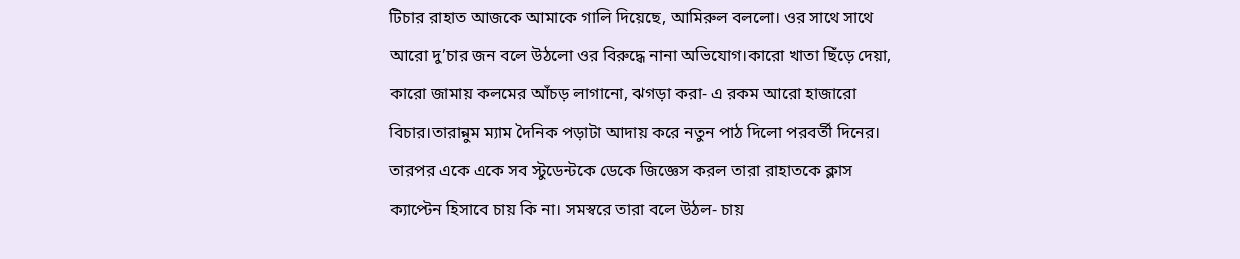টিচার রাহাত আজকে আমাকে গালি দিয়েছে, আমিরুল বললো। ওর সাথে সাথে আরো দু’চার জন বলে উঠলো ওর বিরুদ্ধে নানা অভিযোগ।কারো খাতা ছিঁড়ে দেয়া, কারো জামায় কলমের আঁচড় লাগানো, ঝগড়া করা- এ রকম আরো হাজারো বিচার।তারান্নুম ম্যাম দৈনিক পড়াটা আদায় করে নতুন পাঠ দিলো পরবর্তী দিনের। তারপর একে একে সব স্টুডেন্টকে ডেকে জিজ্ঞেস করল তারা রাহাতকে ক্লাস ক্যাপ্টেন হিসাবে চায় কি না। সমস্বরে তারা বলে উঠল- চায়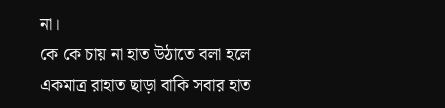না।
কে কে চায় না হাত উঠাতে বলা হলে একমাত্র রাহাত ছাড়া বাকি সবার হাত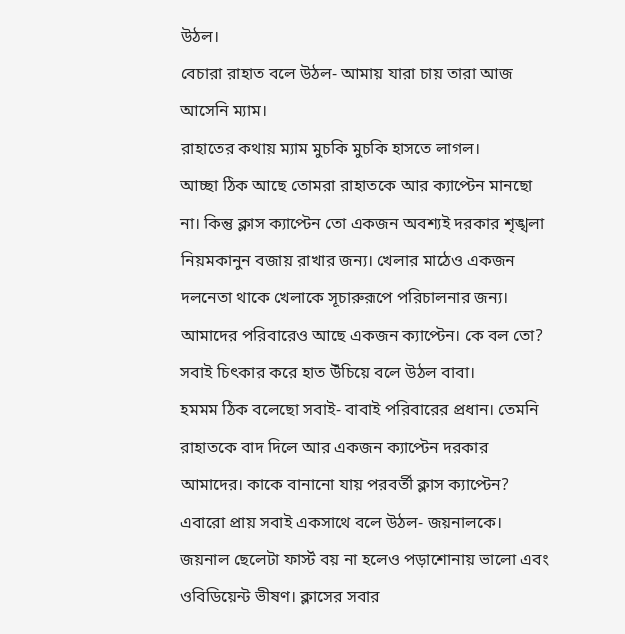উঠল।
বেচারা রাহাত বলে উঠল- আমায় যারা চায় তারা আজ আসেনি ম্যাম।
রাহাতের কথায় ম্যাম মুচকি মুচকি হাসতে লাগল।
আচ্ছা ঠিক আছে তোমরা রাহাতকে আর ক্যাপ্টেন মানছো না। কিন্তু ক্লাস ক্যাপ্টেন তো একজন অবশ্যই দরকার শৃঙ্খলা নিয়মকানুন বজায় রাখার জন্য। খেলার মাঠেও একজন দলনেতা থাকে খেলাকে সূচারুরূপে পরিচালনার জন্য। আমাদের পরিবারেও আছে একজন ক্যাপ্টেন। কে বল তো?
সবাই চিৎকার করে হাত উঁচিয়ে বলে উঠল বাবা।
হমমম ঠিক বলেছো সবাই- বাবাই পরিবারের প্রধান। তেমনি রাহাতকে বাদ দিলে আর একজন ক্যাপ্টেন দরকার আমাদের। কাকে বানানো যায় পরবর্তী ক্লাস ক্যাপ্টেন?
এবারো প্রায় সবাই একসাথে বলে উঠল- জয়নালকে।
জয়নাল ছেলেটা ফার্স্ট বয় না হলেও পড়াশোনায় ভালো এবং ওবিডিয়েন্ট ভীষণ। ক্লাসের সবার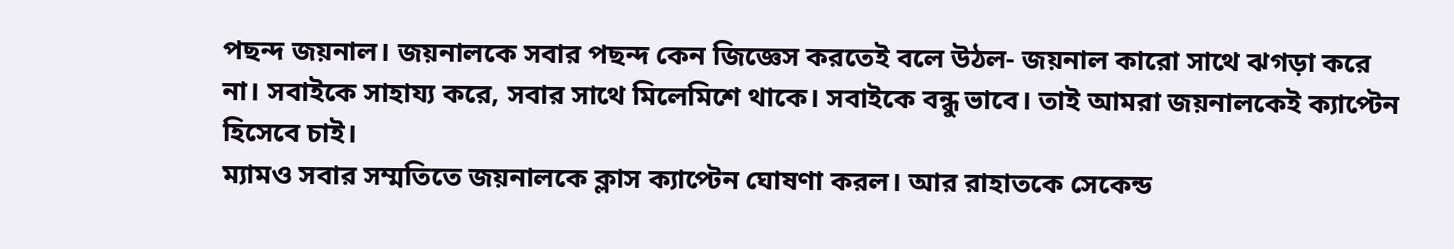পছন্দ জয়নাল। জয়নালকে সবার পছন্দ কেন জিজ্ঞেস করতেই বলে উঠল- জয়নাল কারো সাথে ঝগড়া করে না। সবাইকে সাহায্য করে, সবার সাথে মিলেমিশে থাকে। সবাইকে বন্ধু ভাবে। তাই আমরা জয়নালকেই ক্যাপ্টেন হিসেবে চাই।
ম্যামও সবার সম্মতিতে জয়নালকে ক্লাস ক্যাপ্টেন ঘোষণা করল। আর রাহাতকে সেকেন্ড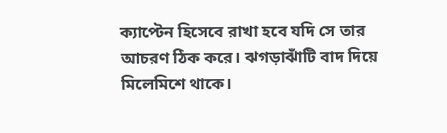ক্যাপ্টেন হিসেবে রাখা হবে যদি সে তার আচরণ ঠিক করে। ঝগড়াঝাঁটি বাদ দিয়ে মিলেমিশে থাকে।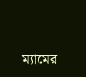ম্যামের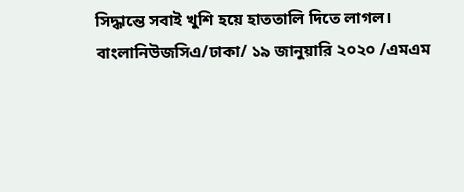সিদ্ধান্তে সবাই খুশি হয়ে হাততালি দিতে লাগল।
বাংলানিউজসিএ/ঢাকা/ ১৯ জানুয়ারি ২০২০ /এমএম